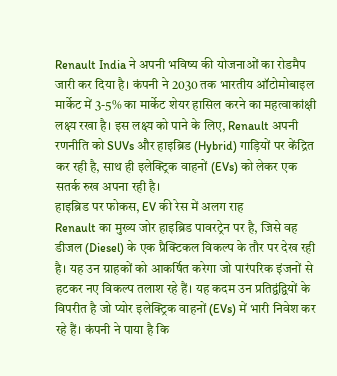Renault India ने अपनी भविष्य की योजनाओं का रोडमैप जारी कर दिया है। कंपनी ने 2030 तक भारतीय ऑटोमोबाइल मार्केट में 3-5% का मार्केट शेयर हासिल करने का महत्वाकांक्षी लक्ष्य रखा है। इस लक्ष्य को पाने के लिए, Renault अपनी रणनीति को SUVs और हाइब्रिड (Hybrid) गाड़ियों पर केंद्रित कर रही है, साथ ही इलेक्ट्रिक वाहनों (EVs) को लेकर एक सतर्क रुख अपना रही है।
हाइब्रिड पर फोकस, EV की रेस में अलग राह
Renault का मुख्य जोर हाइब्रिड पावरट्रेन पर है, जिसे वह डीजल (Diesel) के एक प्रैक्टिकल विकल्प के तौर पर देख रही है। यह उन ग्राहकों को आकर्षित करेगा जो पारंपरिक इंजनों से हटकर नए विकल्प तलाश रहे हैं। यह कदम उन प्रतिद्वंद्वियों के विपरीत है जो प्योर इलेक्ट्रिक वाहनों (EVs) में भारी निवेश कर रहे हैं। कंपनी ने पाया है कि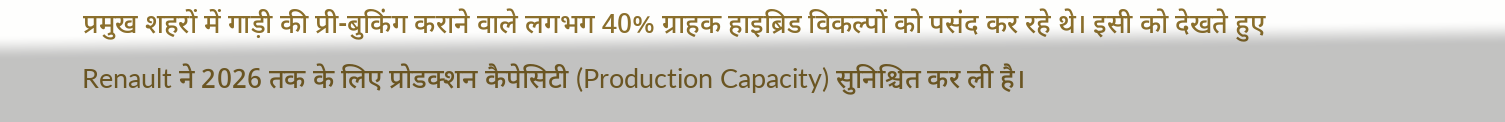प्रमुख शहरों में गाड़ी की प्री-बुकिंग कराने वाले लगभग 40% ग्राहक हाइब्रिड विकल्पों को पसंद कर रहे थे। इसी को देखते हुए Renault ने 2026 तक के लिए प्रोडक्शन कैपेसिटी (Production Capacity) सुनिश्चित कर ली है।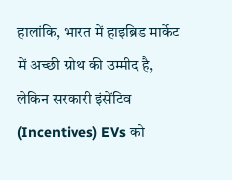हालांकि, भारत में हाइब्रिड मार्केट में अच्छी ग्रोथ की उम्मीद है, लेकिन सरकारी इंसेंटिव (Incentives) EVs को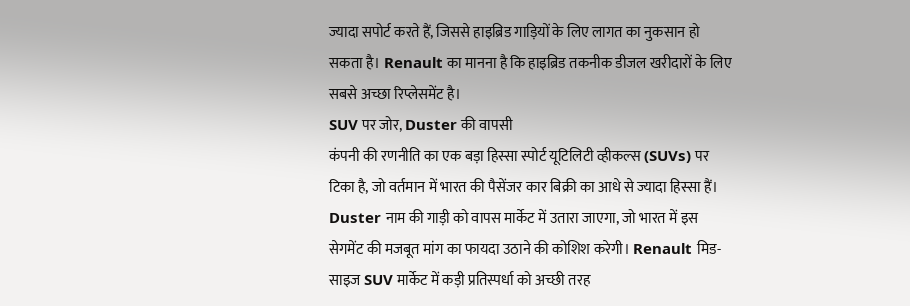ज्यादा सपोर्ट करते हैं, जिससे हाइब्रिड गाड़ियों के लिए लागत का नुकसान हो सकता है। Renault का मानना है कि हाइब्रिड तकनीक डीजल खरीदारों के लिए सबसे अच्छा रिप्लेसमेंट है।
SUV पर जोर, Duster की वापसी
कंपनी की रणनीति का एक बड़ा हिस्सा स्पोर्ट यूटिलिटी व्हीकल्स (SUVs) पर टिका है, जो वर्तमान में भारत की पैसेंजर कार बिक्री का आधे से ज्यादा हिस्सा हैं। Duster नाम की गाड़ी को वापस मार्केट में उतारा जाएगा, जो भारत में इस सेगमेंट की मजबूत मांग का फायदा उठाने की कोशिश करेगी। Renault मिड-साइज SUV मार्केट में कड़ी प्रतिस्पर्धा को अच्छी तरह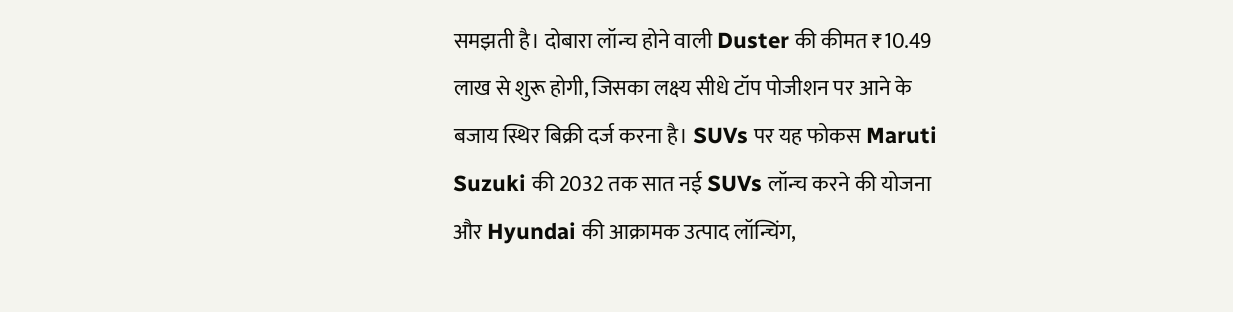समझती है। दोबारा लॉन्च होने वाली Duster की कीमत ₹10.49 लाख से शुरू होगी, जिसका लक्ष्य सीधे टॉप पोजीशन पर आने के बजाय स्थिर बिक्री दर्ज करना है। SUVs पर यह फोकस Maruti Suzuki की 2032 तक सात नई SUVs लॉन्च करने की योजना और Hyundai की आक्रामक उत्पाद लॉन्चिंग,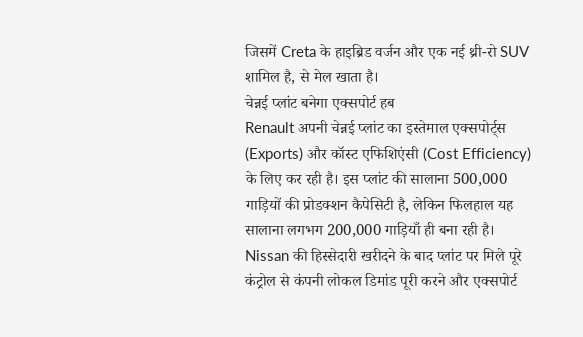जिसमें Creta के हाइब्रिड वर्जन और एक नई थ्री-रो SUV शामिल है, से मेल खाता है।
चेन्नई प्लांट बनेगा एक्सपोर्ट हब
Renault अपनी चेन्नई प्लांट का इस्तेमाल एक्सपोर्ट्स (Exports) और कॉस्ट एफिशिएंसी (Cost Efficiency) के लिए कर रही है। इस प्लांट की सालाना 500,000 गाड़ियों की प्रोडक्शन कैपेसिटी है, लेकिन फिलहाल यह सालाना लगभग 200,000 गाड़ियाँ ही बना रही है। Nissan की हिस्सेदारी खरीदने के बाद प्लांट पर मिले पूरे कंट्रोल से कंपनी लोकल डिमांड पूरी करने और एक्सपोर्ट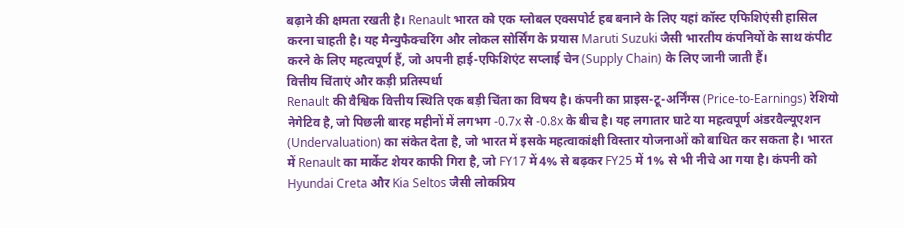बढ़ाने की क्षमता रखती है। Renault भारत को एक ग्लोबल एक्सपोर्ट हब बनाने के लिए यहां कॉस्ट एफिशिएंसी हासिल करना चाहती है। यह मैन्युफैक्चरिंग और लोकल सोर्सिंग के प्रयास Maruti Suzuki जैसी भारतीय कंपनियों के साथ कंपीट करने के लिए महत्वपूर्ण हैं, जो अपनी हाई-एफिशिएंट सप्लाई चेन (Supply Chain) के लिए जानी जाती हैं।
वित्तीय चिंताएं और कड़ी प्रतिस्पर्धा
Renault की वैश्विक वित्तीय स्थिति एक बड़ी चिंता का विषय है। कंपनी का प्राइस-टू-अर्निंग्स (Price-to-Earnings) रेशियो नेगेटिव है, जो पिछली बारह महीनों में लगभग -0.7x से -0.8x के बीच है। यह लगातार घाटे या महत्वपूर्ण अंडरवैल्यूएशन (Undervaluation) का संकेत देता है, जो भारत में इसके महत्वाकांक्षी विस्तार योजनाओं को बाधित कर सकता है। भारत में Renault का मार्केट शेयर काफी गिरा है, जो FY17 में 4% से बढ़कर FY25 में 1% से भी नीचे आ गया है। कंपनी को Hyundai Creta और Kia Seltos जैसी लोकप्रिय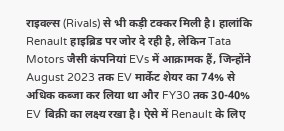राइवल्स (Rivals) से भी कड़ी टक्कर मिली है। हालांकि Renault हाइब्रिड पर जोर दे रही है, लेकिन Tata Motors जैसी कंपनियां EVs में आक्रामक हैं, जिन्होंने August 2023 तक EV मार्केट शेयर का 74% से अधिक कब्जा कर लिया था और FY30 तक 30-40% EV बिक्री का लक्ष्य रखा है। ऐसे में Renault के लिए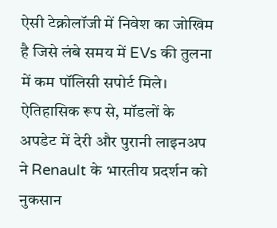ऐसी टेक्नोलॉजी में निवेश का जोखिम है जिसे लंबे समय में EVs की तुलना में कम पॉलिसी सपोर्ट मिले। ऐतिहासिक रूप से, मॉडलों के अपडेट में देरी और पुरानी लाइनअप ने Renault के भारतीय प्रदर्शन को नुकसान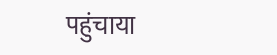पहुंचाया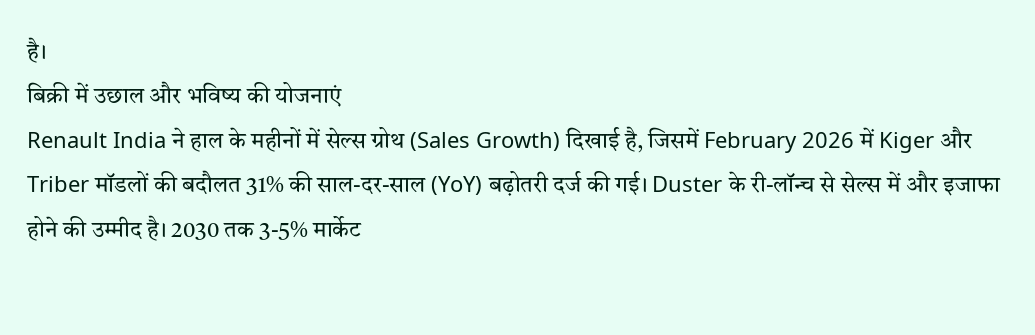है।
बिक्री में उछाल और भविष्य की योजनाएं
Renault India ने हाल के महीनों में सेल्स ग्रोथ (Sales Growth) दिखाई है, जिसमें February 2026 में Kiger और Triber मॉडलों की बदौलत 31% की साल-दर-साल (YoY) बढ़ोतरी दर्ज की गई। Duster के री-लॉन्च से सेल्स में और इजाफा होने की उम्मीद है। 2030 तक 3-5% मार्केट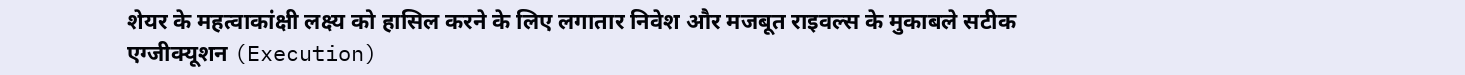शेयर के महत्वाकांक्षी लक्ष्य को हासिल करने के लिए लगातार निवेश और मजबूत राइवल्स के मुकाबले सटीक एग्जीक्यूशन (Execution)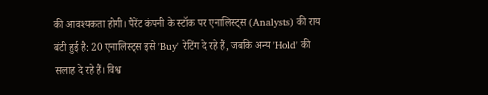की आवश्यकता होगी। पैरेंट कंपनी के स्टॉक पर एनालिस्ट्स (Analysts) की राय बंटी हुई है: 20 एनालिस्ट्स इसे 'Buy' रेटिंग दे रहे हैं, जबकि अन्य 'Hold' की सलाह दे रहे हैं। विश्व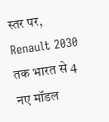स्तर पर, Renault 2030 तक भारत से 4 नए मॉडल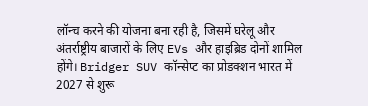लॉन्च करने की योजना बना रही है, जिसमें घरेलू और अंतर्राष्ट्रीय बाजारों के लिए EVs और हाइब्रिड दोनों शामिल होंगे। Bridger SUV कॉन्सेप्ट का प्रोडक्शन भारत में 2027 से शुरू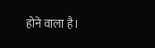होने वाला है।